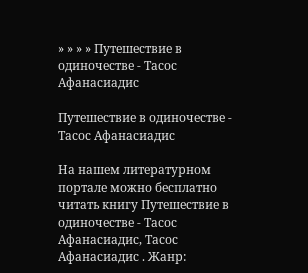» » » » Путешествие в одиночестве - Тасос Афанасиадис

Путешествие в одиночестве - Тасос Афанасиадис

На нашем литературном портале можно бесплатно читать книгу Путешествие в одиночестве - Тасос Афанасиадис, Тасос Афанасиадис . Жанр: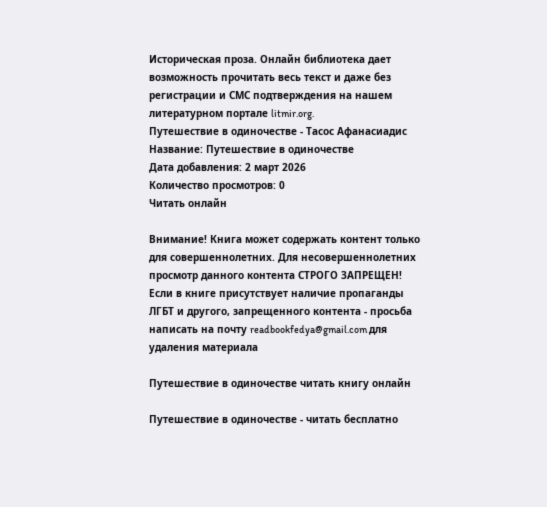Историческая проза. Онлайн библиотека дает возможность прочитать весь текст и даже без регистрации и СМС подтверждения на нашем литературном портале litmir.org.
Путешествие в одиночестве - Тасос Афанасиадис
Название: Путешествие в одиночестве
Дата добавления: 2 март 2026
Количество просмотров: 0
Читать онлайн

Внимание! Книга может содержать контент только для совершеннолетних. Для несовершеннолетних просмотр данного контента СТРОГО ЗАПРЕЩЕН! Если в книге присутствует наличие пропаганды ЛГБТ и другого, запрещенного контента - просьба написать на почту readbookfedya@gmail.com для удаления материала

Путешествие в одиночестве читать книгу онлайн

Путешествие в одиночестве - читать бесплатно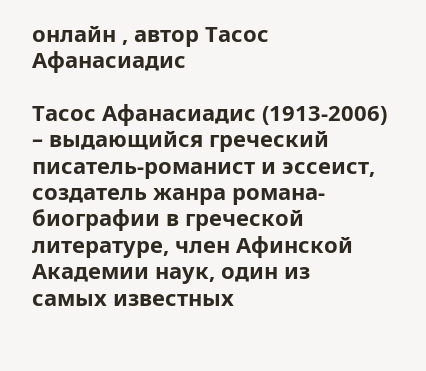онлайн , автор Тасос Афанасиадис

Тасос Афанасиадис (1913-2006) – выдающийся греческий писатель-романист и эссеист, создатель жанра романа-биографии в греческой литературе, член Афинской Академии наук, один из самых известных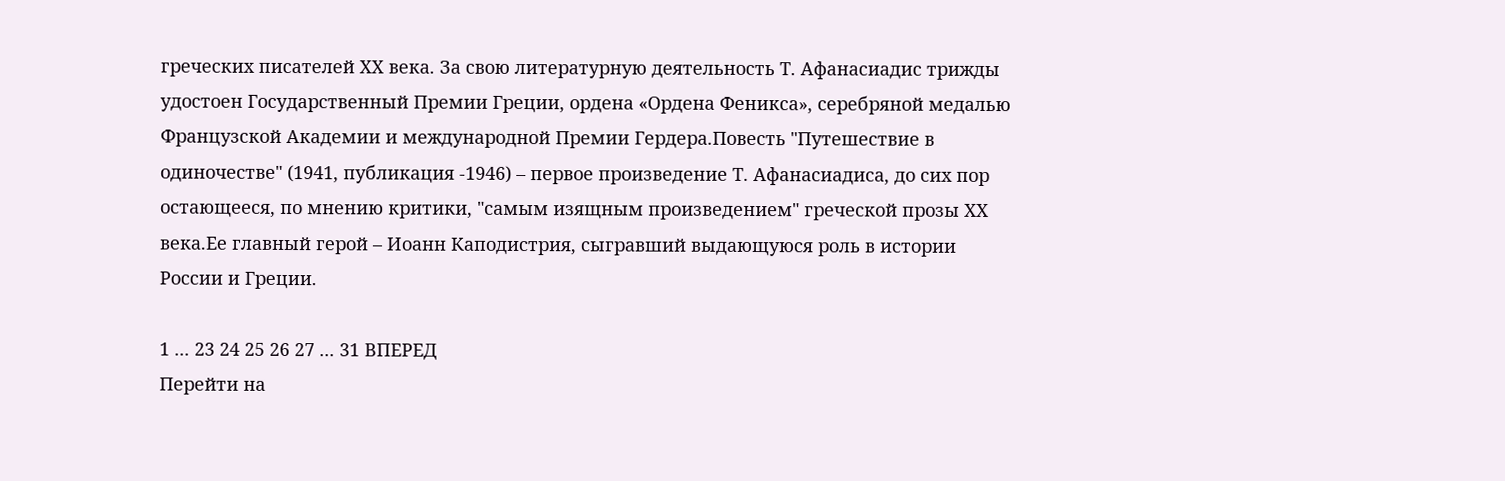греческих писателей ХХ века. За свою литературную деятельность Т. Афанасиадис трижды удостоен Государственный Премии Греции, ордена «Ордена Феникса», серебряной медалью Французской Академии и международной Премии Гердера.Повесть "Путешествие в одиночестве" (1941, публикация -1946) – первое произведение Т. Афанасиадиса, до сих пор остающееся, по мнению критики, "самым изящным произведением" греческой прозы ХХ века.Ее главный герой – Иоанн Каподистрия, сыгравший выдающуюся роль в истории России и Греции.

1 ... 23 24 25 26 27 ... 31 ВПЕРЕД
Перейти на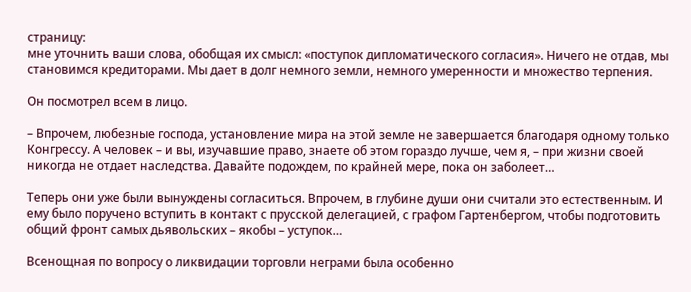страницу:
мне уточнить ваши слова, обобщая их смысл: «поступок дипломатического согласия». Ничего не отдав, мы становимся кредиторами. Мы дает в долг немного земли, немного умеренности и множество терпения.

Он посмотрел всем в лицо.

– Впрочем, любезные господа, установление мира на этой земле не завершается благодаря одному только Конгрессу. А человек – и вы, изучавшие право, знаете об этом гораздо лучше, чем я, – при жизни своей никогда не отдает наследства. Давайте подождем, по крайней мере, пока он заболеет…

Теперь они уже были вынуждены согласиться. Впрочем, в глубине души они считали это естественным. И ему было поручено вступить в контакт с прусской делегацией, с графом Гартенбергом, чтобы подготовить общий фронт самых дьявольских – якобы – уступок…

Всенощная по вопросу о ликвидации торговли неграми была особенно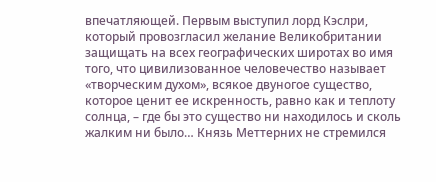впечатляющей. Первым выступил лорд Кэслри, который провозгласил желание Великобритании защищать на всех географических широтах во имя того, что цивилизованное человечество называет «творческим духом», всякое двуногое существо, которое ценит ее искренность, равно как и теплоту солнца, – где бы это существо ни находилось и сколь жалким ни было… Князь Меттерних не стремился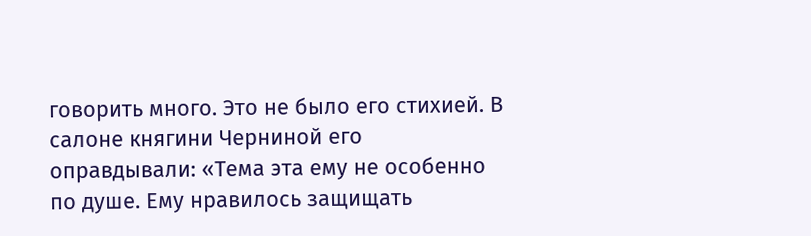говорить много. Это не было его стихией. В салоне княгини Черниной его оправдывали: «Тема эта ему не особенно по душе. Ему нравилось защищать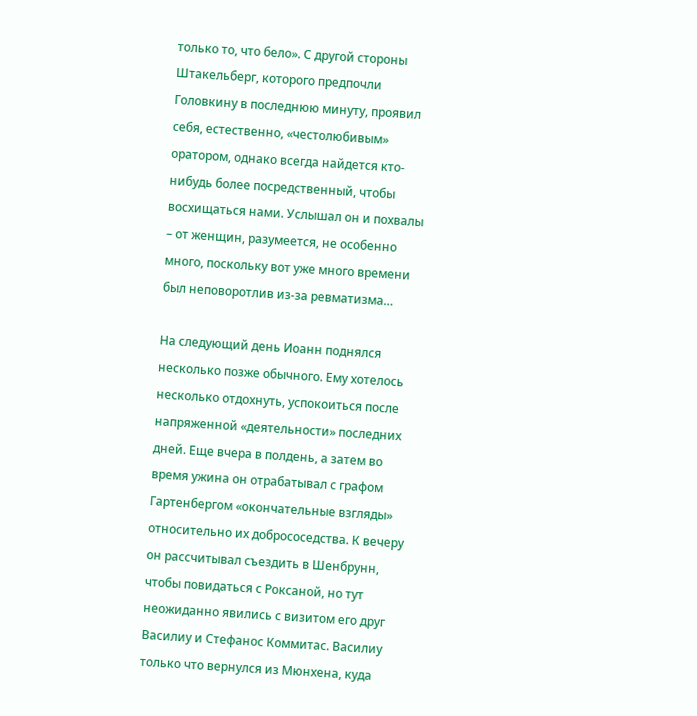только то, что бело». С другой стороны Штакельберг, которого предпочли Головкину в последнюю минуту, проявил себя, естественно, «честолюбивым» оратором, однако всегда найдется кто-нибудь более посредственный, чтобы восхищаться нами. Услышал он и похвалы – от женщин, разумеется, не особенно много, поскольку вот уже много времени был неповоротлив из-за ревматизма…

На следующий день Иоанн поднялся несколько позже обычного. Ему хотелось несколько отдохнуть, успокоиться после напряженной «деятельности» последних дней. Еще вчера в полдень, а затем во время ужина он отрабатывал с графом Гартенбергом «окончательные взгляды» относительно их добрососедства. К вечеру он рассчитывал съездить в Шенбрунн, чтобы повидаться с Роксаной, но тут неожиданно явились с визитом его друг Василиу и Стефанос Коммитас. Василиу только что вернулся из Мюнхена, куда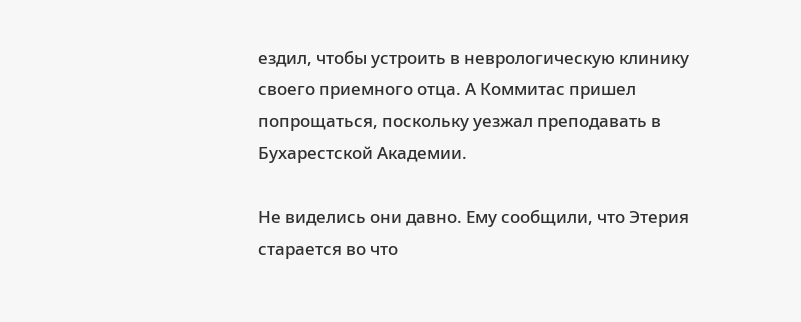ездил, чтобы устроить в неврологическую клинику своего приемного отца. А Коммитас пришел попрощаться, поскольку уезжал преподавать в Бухарестской Академии.

Не виделись они давно. Ему сообщили, что Этерия старается во что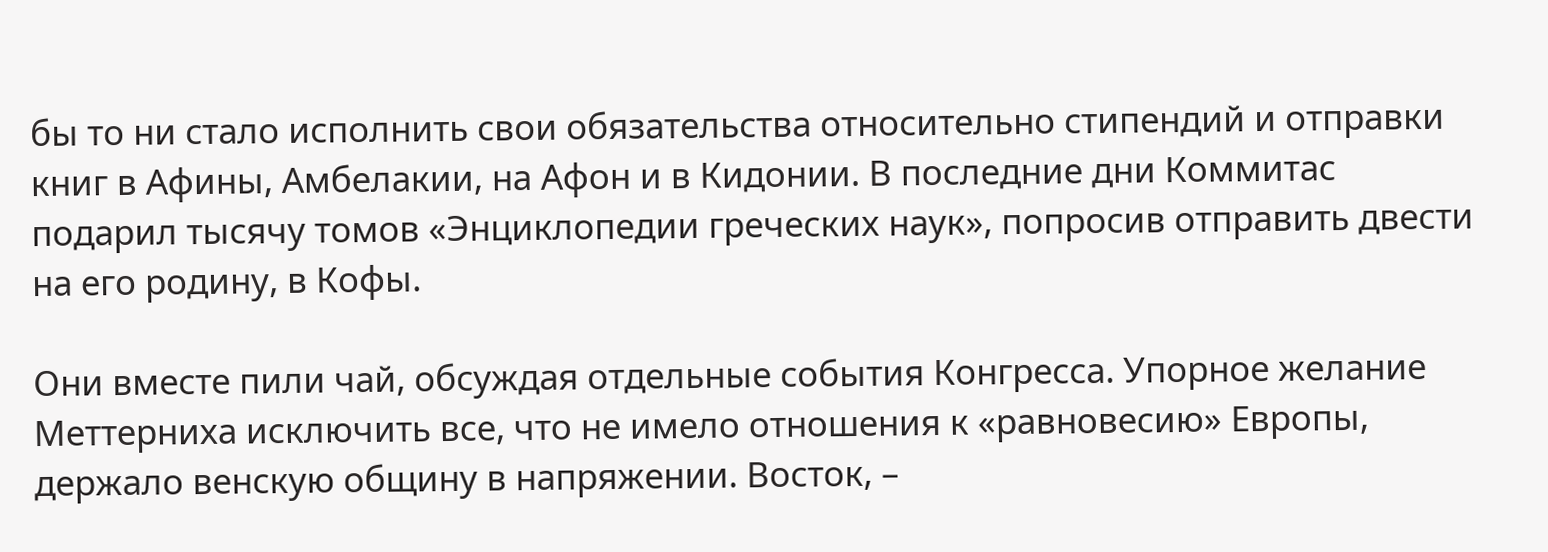бы то ни стало исполнить свои обязательства относительно стипендий и отправки книг в Афины, Амбелакии, на Афон и в Кидонии. В последние дни Коммитас подарил тысячу томов «Энциклопедии греческих наук», попросив отправить двести на его родину, в Кофы.

Они вместе пили чай, обсуждая отдельные события Конгресса. Упорное желание Меттерниха исключить все, что не имело отношения к «равновесию» Европы, держало венскую общину в напряжении. Восток, –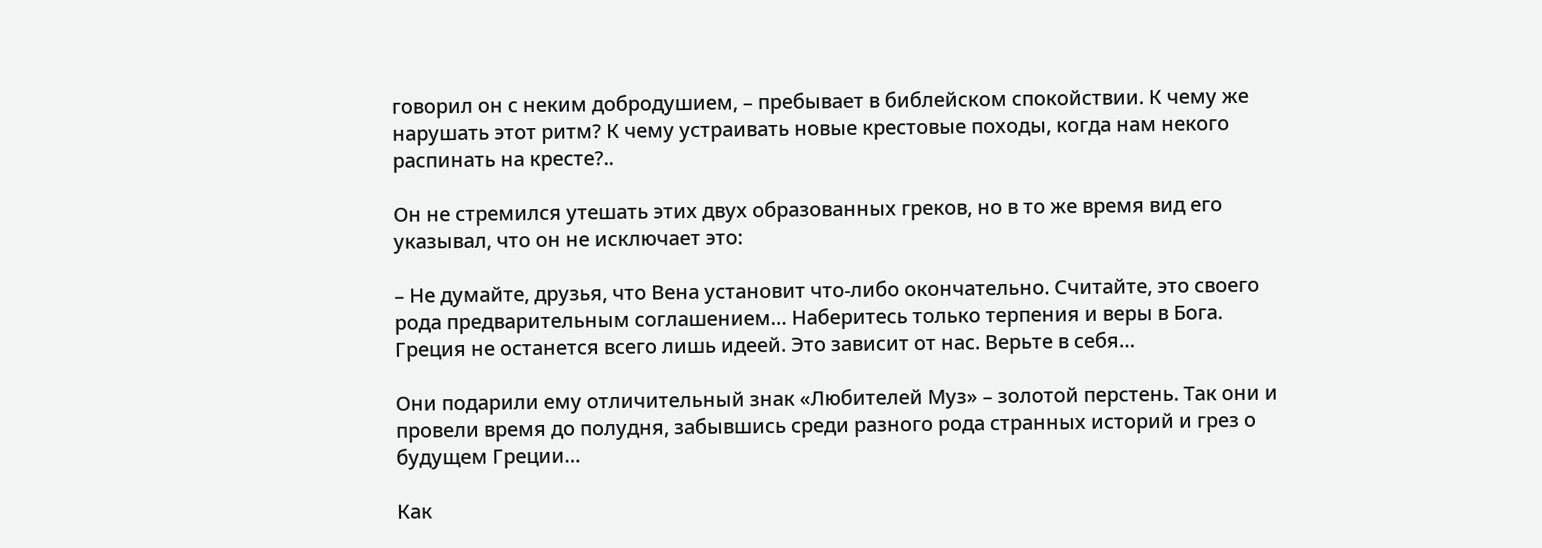говорил он с неким добродушием, – пребывает в библейском спокойствии. К чему же нарушать этот ритм? К чему устраивать новые крестовые походы, когда нам некого распинать на кресте?..

Он не стремился утешать этих двух образованных греков, но в то же время вид его указывал, что он не исключает это:

– Не думайте, друзья, что Вена установит что-либо окончательно. Считайте, это своего рода предварительным соглашением… Наберитесь только терпения и веры в Бога. Греция не останется всего лишь идеей. Это зависит от нас. Верьте в себя…

Они подарили ему отличительный знак «Любителей Муз» – золотой перстень. Так они и провели время до полудня, забывшись среди разного рода странных историй и грез о будущем Греции…

Как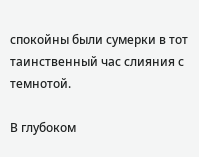спокойны были сумерки в тот таинственный час слияния с темнотой.

В глубоком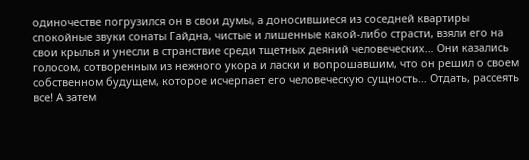одиночестве погрузился он в свои думы, а доносившиеся из соседней квартиры спокойные звуки сонаты Гайдна, чистые и лишенные какой-либо страсти, взяли его на свои крылья и унесли в странствие среди тщетных деяний человеческих… Они казались голосом, сотворенным из нежного укора и ласки и вопрошавшим, что он решил о своем собственном будущем, которое исчерпает его человеческую сущность… Отдать, рассеять все! А затем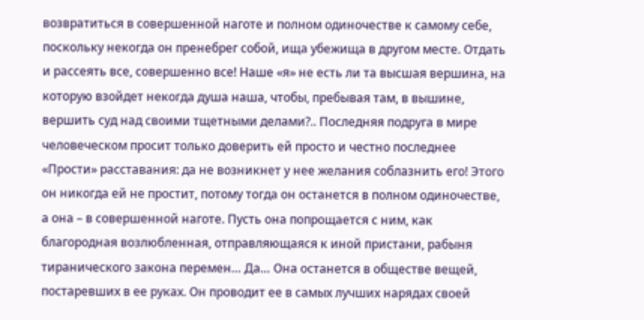возвратиться в совершенной наготе и полном одиночестве к самому себе, поскольку некогда он пренебрег собой, ища убежища в другом месте. Отдать и рассеять все, совершенно все! Наше «я» не есть ли та высшая вершина, на которую взойдет некогда душа наша, чтобы, пребывая там, в вышине, вершить суд над своими тщетными делами?.. Последняя подруга в мире человеческом просит только доверить ей просто и честно последнее «Прости» расставания: да не возникнет у нее желания соблазнить его! Этого он никогда ей не простит, потому тогда он останется в полном одиночестве, а она – в совершенной наготе. Пусть она попрощается с ним, как благородная возлюбленная, отправляющаяся к иной пристани, рабыня тиранического закона перемен… Да… Она останется в обществе вещей, постаревших в ее руках. Он проводит ее в самых лучших нарядах своей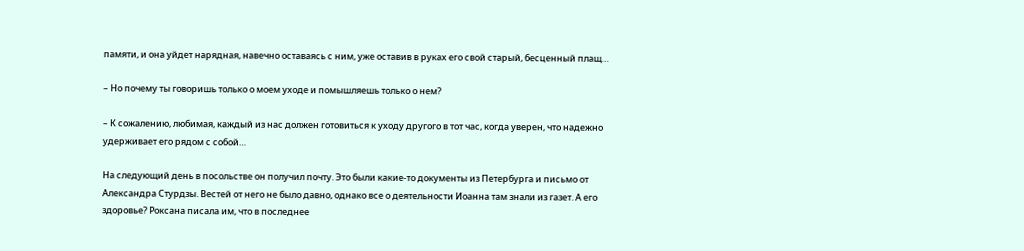памяти, и она уйдет нарядная, навечно оставаясь с ним, уже оставив в руках его свой старый, бесценный плащ…

– Но почему ты говоришь только о моем уходе и помышляешь только о нем?

– К сожалению, любимая, каждый из нас должен готовиться к уходу другого в тот час, когда уверен, что надежно удерживает его рядом с собой…

На следующий день в посольстве он получил почту. Это были какие-то документы из Петербурга и письмо от Александра Стурдзы. Вестей от него не было давно, однако все о деятельности Иоанна там знали из газет. А его здоровье? Роксана писала им, что в последнее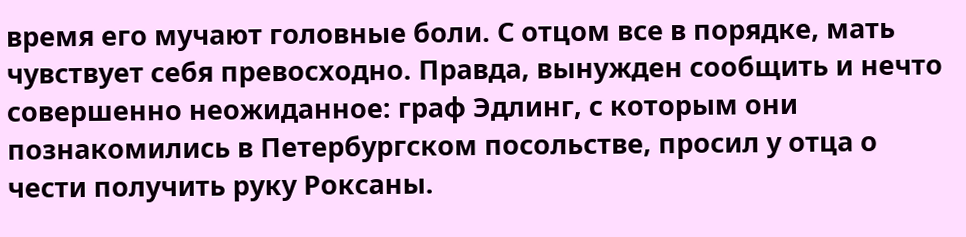время его мучают головные боли. С отцом все в порядке, мать чувствует себя превосходно. Правда, вынужден сообщить и нечто совершенно неожиданное: граф Эдлинг, с которым они познакомились в Петербургском посольстве, просил у отца о чести получить руку Роксаны.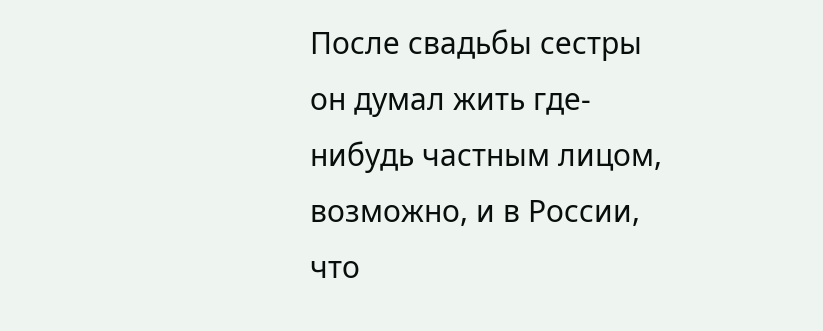После свадьбы сестры он думал жить где-нибудь частным лицом, возможно, и в России, что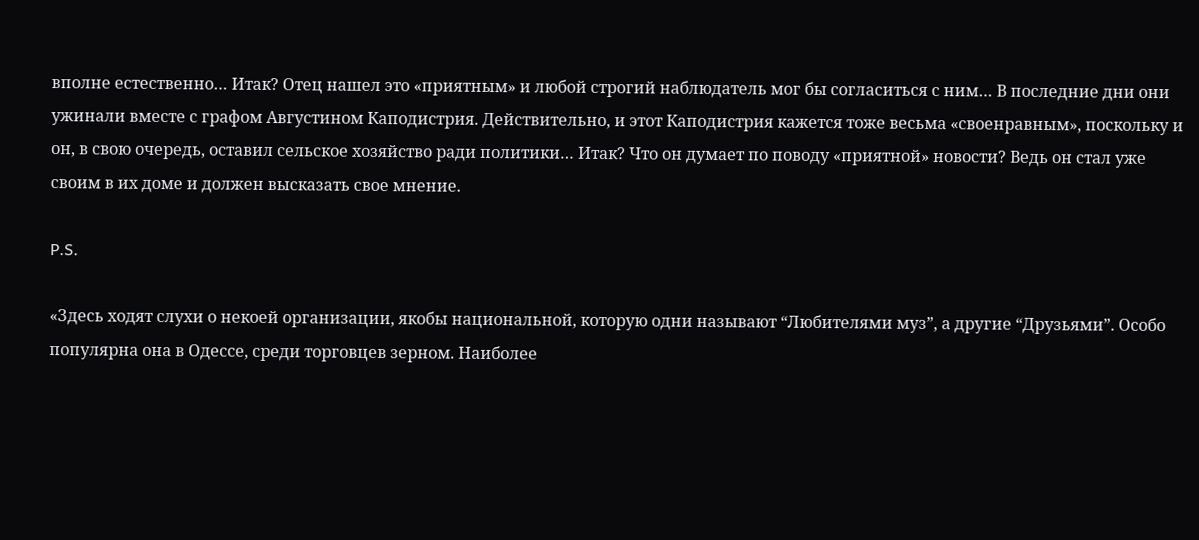вполне естественно… Итак? Отец нашел это «приятным» и любой строгий наблюдатель мог бы согласиться с ним… В последние дни они ужинали вместе с графом Августином Каподистрия. Действительно, и этот Каподистрия кажется тоже весьма «своенравным», поскольку и он, в свою очередь, оставил сельское хозяйство ради политики… Итак? Что он думает по поводу «приятной» новости? Ведь он стал уже своим в их доме и должен высказать свое мнение.

P.S.

«Здесь ходят слухи о некоей организации, якобы национальной, которую одни называют “Любителями муз”, а другие “Друзьями”. Особо популярна она в Одессе, среди торговцев зерном. Наиболее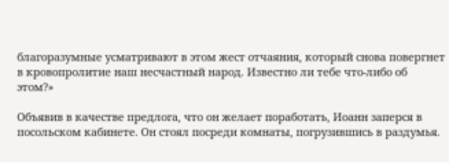благоразумные усматривают в этом жест отчаяния, который снова повергнет в кровопролитие наш несчастный народ. Известно ли тебе что-либо об этом?»

Объявив в качестве предлога, что он желает поработать, Иоанн заперся в посольском кабинете. Он стоял посреди комнаты, погрузившись в раздумья.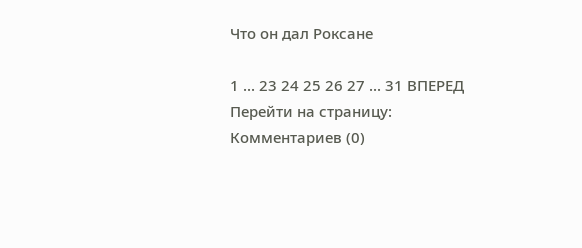Что он дал Роксане

1 ... 23 24 25 26 27 ... 31 ВПЕРЕД
Перейти на страницу:
Комментариев (0)